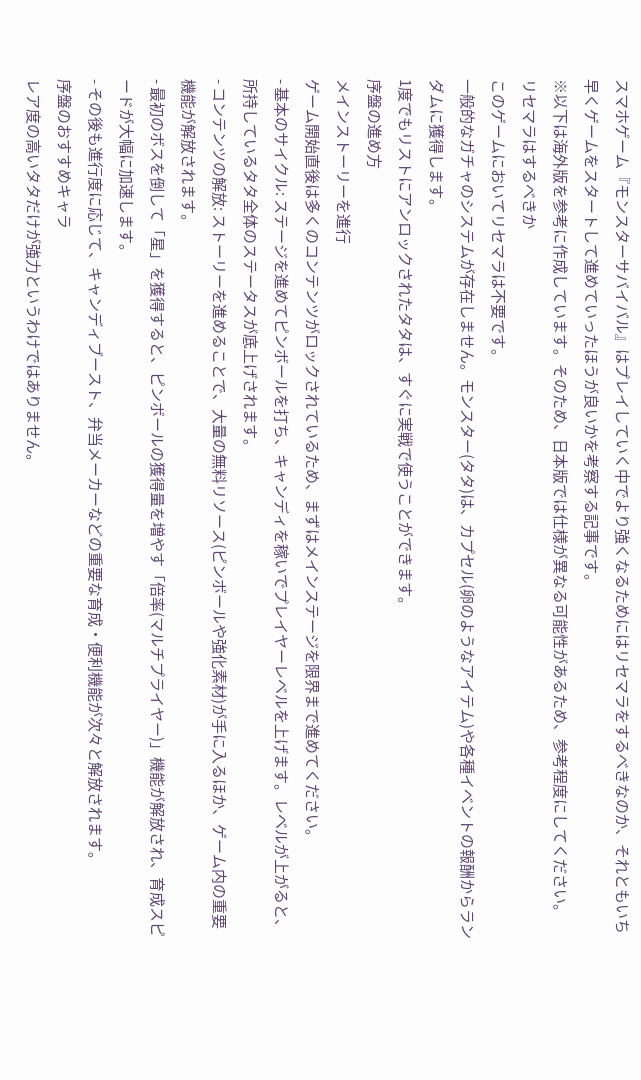スマホゲーム『モンスターサバイバル』はプレイしていく中でより強くなるためにはリセマラをするべきなのか、それともいち早くゲームをスタートして進めていったほうが良いかを考察する記事です。
※以下は海外版を参考に作成しています。そのため、日本版では仕様が異なる可能性があるため、参考程度にしてください。
リセマラはするべきか
このゲームにおいてリセマラは不要です。
一般的なガチャのシステムが存在しません。モンスター(タタ)は、カプセル(卵のようなアイテム)や各種イベントの報酬からランダムに獲得します。
1度でもリストにアンロックされたタタは、すぐに実戦で使うことができます。
序盤の進め方
メインストーリーを進行
ゲーム開始直後は多くのコンテンツがロックされているため、まずはメインステージを限界まで進めてください。
- 基本のサイクル: ステージを進めてピンボールを打ち、キャンディを稼いでプレイヤーレベルを上げます。レベルが上がると、所持しているタタ全体のステータスが底上げされます。
- コンテンツの解放: ストーリーを進めることで、大量の無料リソース(ピンボールや強化素材)が手に入るほか、ゲーム内の重要機能が解放されます。
- 最初のボスを倒して「星」を獲得すると、ピンボールの獲得量を増やす「倍率(マルチプライヤー)」機能が解放され、育成スピードが大幅に加速します。
- その後も進行度に応じて、キャンディブースト、弁当メーカーなどの重要な育成・便利機能が次々と解放されます。
序盤のおすすめキャラ
レア度の高いタタだけが強力というわけではありません。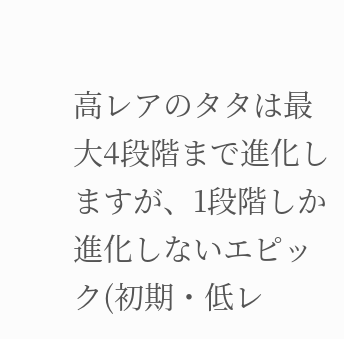高レアのタタは最大4段階まで進化しますが、1段階しか進化しないエピック(初期・低レ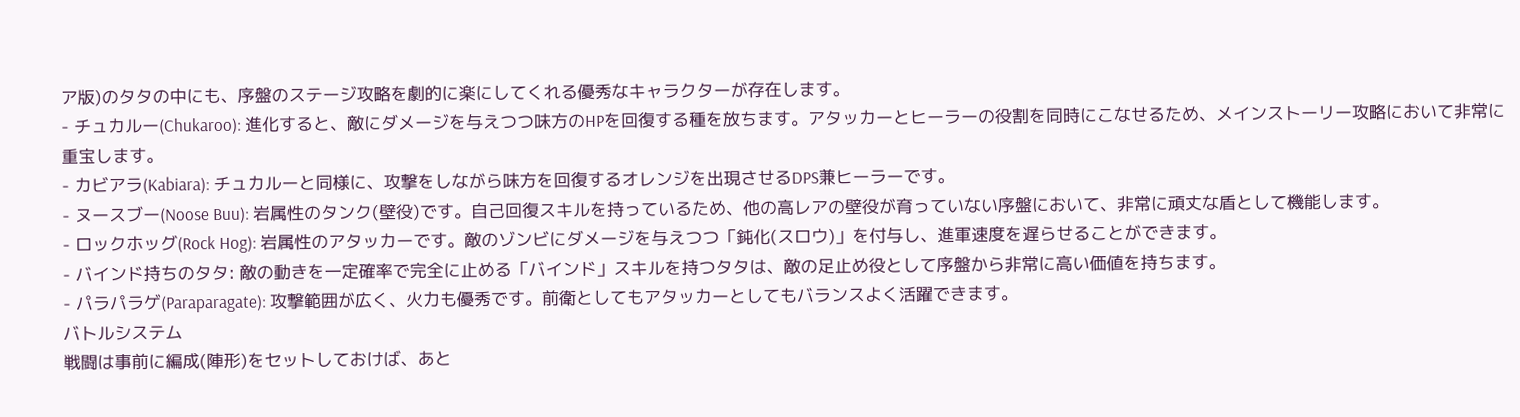ア版)のタタの中にも、序盤のステージ攻略を劇的に楽にしてくれる優秀なキャラクターが存在します。
- チュカルー(Chukaroo): 進化すると、敵にダメージを与えつつ味方のHPを回復する種を放ちます。アタッカーとヒーラーの役割を同時にこなせるため、メインストーリー攻略において非常に重宝します。
- カビアラ(Kabiara): チュカルーと同様に、攻撃をしながら味方を回復するオレンジを出現させるDPS兼ヒーラーです。
- ヌースブー(Noose Buu): 岩属性のタンク(壁役)です。自己回復スキルを持っているため、他の高レアの壁役が育っていない序盤において、非常に頑丈な盾として機能します。
- ロックホッグ(Rock Hog): 岩属性のアタッカーです。敵のゾンビにダメージを与えつつ「鈍化(スロウ)」を付与し、進軍速度を遅らせることができます。
- バインド持ちのタタ: 敵の動きを一定確率で完全に止める「バインド」スキルを持つタタは、敵の足止め役として序盤から非常に高い価値を持ちます。
- パラパラゲ(Paraparagate): 攻撃範囲が広く、火力も優秀です。前衛としてもアタッカーとしてもバランスよく活躍できます。
バトルシステム
戦闘は事前に編成(陣形)をセットしておけば、あと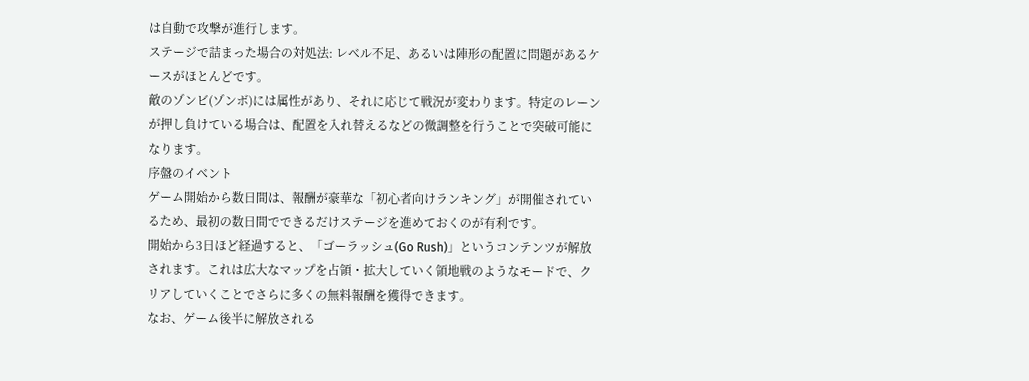は自動で攻撃が進行します。
ステージで詰まった場合の対処法: レベル不足、あるいは陣形の配置に問題があるケースがほとんどです。
敵のゾンビ(ゾンボ)には属性があり、それに応じて戦況が変わります。特定のレーンが押し負けている場合は、配置を入れ替えるなどの微調整を行うことで突破可能になります。
序盤のイベント
ゲーム開始から数日間は、報酬が豪華な「初心者向けランキング」が開催されているため、最初の数日間でできるだけステージを進めておくのが有利です。
開始から3日ほど経過すると、「ゴーラッシュ(Go Rush)」というコンテンツが解放されます。これは広大なマップを占領・拡大していく領地戦のようなモードで、クリアしていくことでさらに多くの無料報酬を獲得できます。
なお、ゲーム後半に解放される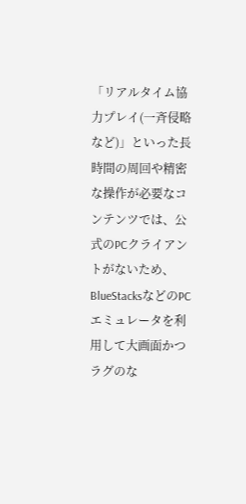「リアルタイム協力プレイ(一斉侵略など)」といった長時間の周回や精密な操作が必要なコンテンツでは、公式のPCクライアントがないため、BlueStacksなどのPCエミュレータを利用して大画面かつラグのな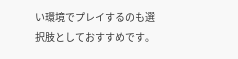い環境でプレイするのも選択肢としておすすめです。